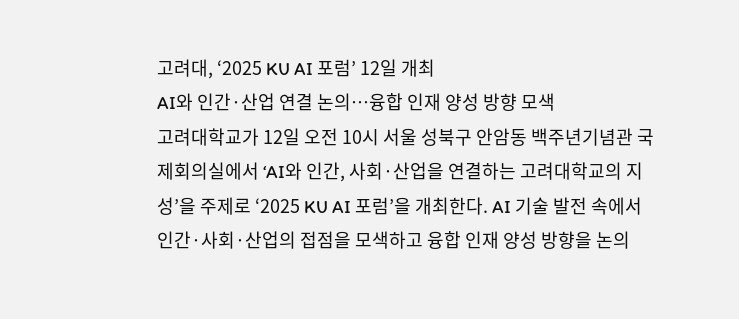고려대, ‘2025 KU AI 포럼’ 12일 개최
AI와 인간·산업 연결 논의…융합 인재 양성 방향 모색
고려대학교가 12일 오전 10시 서울 성북구 안암동 백주년기념관 국제회의실에서 ‘AI와 인간, 사회·산업을 연결하는 고려대학교의 지성’을 주제로 ‘2025 KU AI 포럼’을 개최한다. AI 기술 발전 속에서 인간·사회·산업의 접점을 모색하고 융합 인재 양성 방향을 논의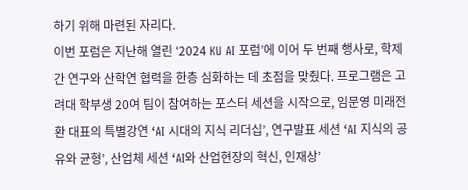하기 위해 마련된 자리다.
이번 포럼은 지난해 열린 ‘2024 KU AI 포럼’에 이어 두 번째 행사로, 학제 간 연구와 산학연 협력을 한층 심화하는 데 초점을 맞췄다. 프로그램은 고려대 학부생 20여 팀이 참여하는 포스터 세션을 시작으로, 임문영 미래전환 대표의 특별강연 ‘AI 시대의 지식 리더십’, 연구발표 세션 ‘AI 지식의 공유와 균형’, 산업체 세션 ‘AI와 산업현장의 혁신, 인재상’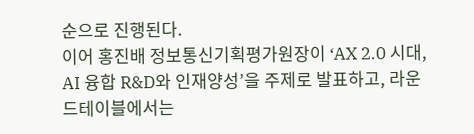순으로 진행된다.
이어 홍진배 정보통신기획평가원장이 ‘AX 2.0 시대, AI 융합 R&D와 인재양성’을 주제로 발표하고, 라운드테이블에서는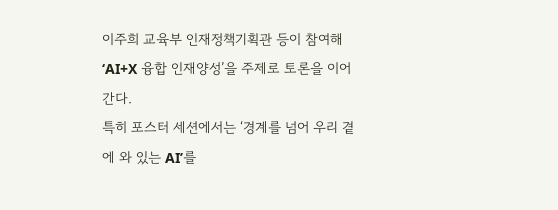이주희 교육부 인재정책기획관 등이 참여해 ‘AI+X 융합 인재양성’을 주제로 토론을 이어간다.
특히 포스터 세션에서는 ‘경계를 넘어 우리 곁에 와 있는 AI’를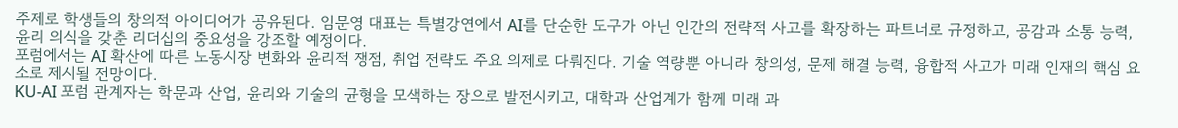주제로 학생들의 창의적 아이디어가 공유된다. 임문영 대표는 특별강연에서 AI를 단순한 도구가 아닌 인간의 전략적 사고를 확장하는 파트너로 규정하고, 공감과 소통 능력, 윤리 의식을 갖춘 리더십의 중요성을 강조할 예정이다.
포럼에서는 AI 확산에 따른 노동시장 변화와 윤리적 쟁점, 취업 전략도 주요 의제로 다뤄진다. 기술 역량뿐 아니라 창의성, 문제 해결 능력, 융합적 사고가 미래 인재의 핵심 요소로 제시될 전망이다.
KU-AI 포럼 관계자는 학문과 산업, 윤리와 기술의 균형을 모색하는 장으로 발전시키고, 대학과 산업계가 함께 미래 과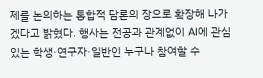제를 논의하는 통합적 담론의 장으로 확장해 나가겠다고 밝혔다. 행사는 전공과 관계없이 AI에 관심 있는 학생·연구자·일반인 누구나 참여할 수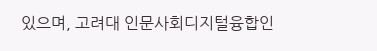있으며, 고려대 인문사회디지털융합인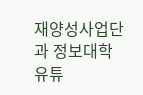재양성사업단과 정보대학 유튜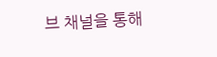브 채널을 통해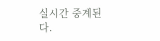실시간 중계된다.